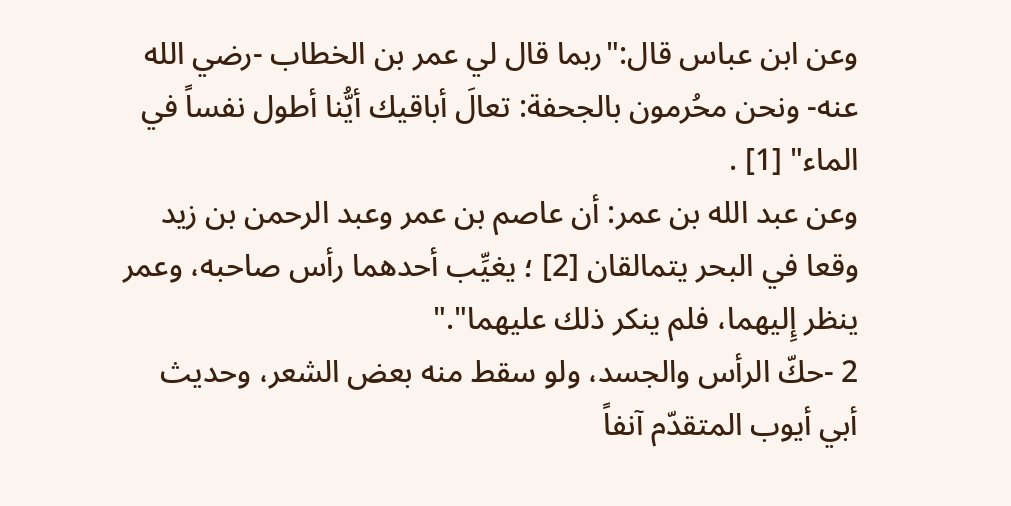وعن ابن عباس قال:"ربما قال لي عمر بن الخطاب -رضي الله عنه- ونحن محُرمون بالجحفة: تعالَ أباقيك أيُّنا أطول نفساً في الماء" [1] .
وعن عبد الله بن عمر: أن عاصم بن عمر وعبد الرحمن بن زيد وقعا في البحر يتمالقان [2] ؛ يغيِّب أحدهما رأس صاحبه، وعمر ينظر إِليهما، فلم ينكر ذلك عليهما"."
2 -حكّ الرأس والجسد، ولو سقط منه بعض الشعر، وحديث أبي أيوب المتقدّم آنفاً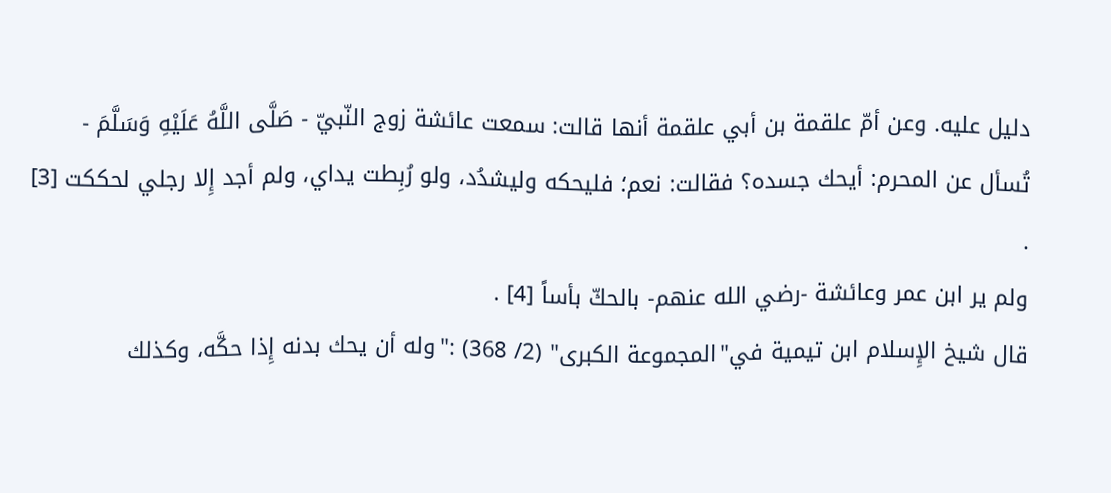دليل عليه. وعن أمّ علقمة بن أبي علقمة أنها قالت: سمعت عائشة زوج النّبيّ - صَلَّى اللَّهُ عَلَيْهِ وَسَلَّمَ - تُسأل عن المحرم: أيحك جسده؟ فقالت: نعم؛ فليحكه وليشدُد، ولو رُبِطت يداي، ولم أجد إِلا رجلي لحككت [3] .
ولم ير ابن عمر وعائشة -رضي الله عنهم- بالحكّ بأساً [4] .
قال شيخ الإِسلام ابن تيمية في"المجموعة الكبرى" (2/ 368) :"وله أن يحك بدنه إِذا حكَّه، وكذلك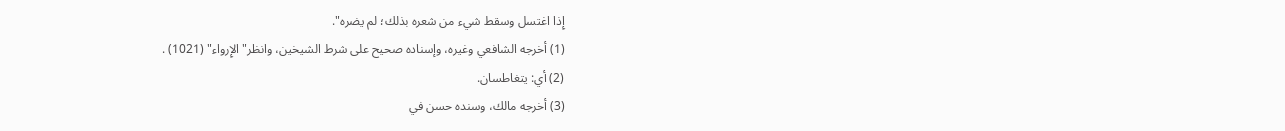إِذا اغتسل وسقط شيء من شعره بذلك؛ لم يضره".
(1) أخرجه الشافعي وغيره، وإسناده صحيح على شرط الشيخين، وانظر"الإِرواء" (1021) .
(2) أي: يتغاطسان.
(3) أخرجه مالك، وسنده حسن في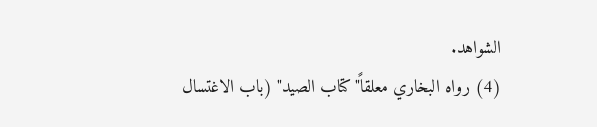الشواهد.
(4) رواه البخاري معلقاً"كتاب الصيد" (باب الاغتسال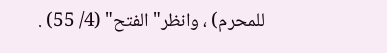للمحرم) ، وانظر"الفتح" (4/ 55) .